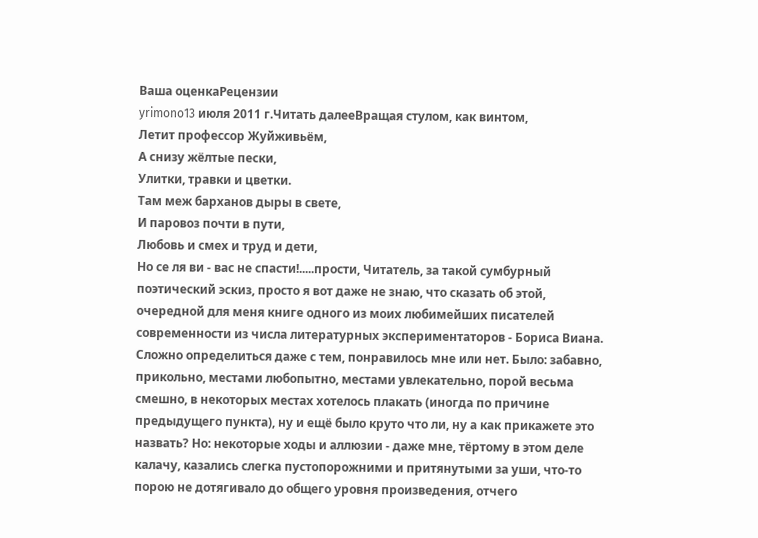Ваша оценкаРецензии
yrimono13 июля 2011 г.Читать далееВращая стулом, как винтом,
Летит профессор Жуйживьём,
А снизу жёлтые пески,
Улитки, травки и цветки.
Там меж барханов дыры в свете,
И паровоз почти в пути,
Любовь и смех и труд и дети,
Но се ля ви - вас не спасти!.....прости, Читатель, за такой сумбурный поэтический эскиз, просто я вот даже не знаю, что сказать об этой, очередной для меня книге одного из моих любимейших писателей современности из числа литературных экспериментаторов - Бориса Виана. Сложно определиться даже с тем, понравилось мне или нет. Было: забавно, прикольно, местами любопытно, местами увлекательно, порой весьма смешно, в некоторых местах хотелось плакать (иногда по причине предыдущего пункта), ну и ещё было круто что ли, ну а как прикажете это назвать? Но: некоторые ходы и аллюзии - даже мне, тёртому в этом деле калачу, казались слегка пустопорожними и притянутыми за уши, что-то порою не дотягивало до общего уровня произведения, отчего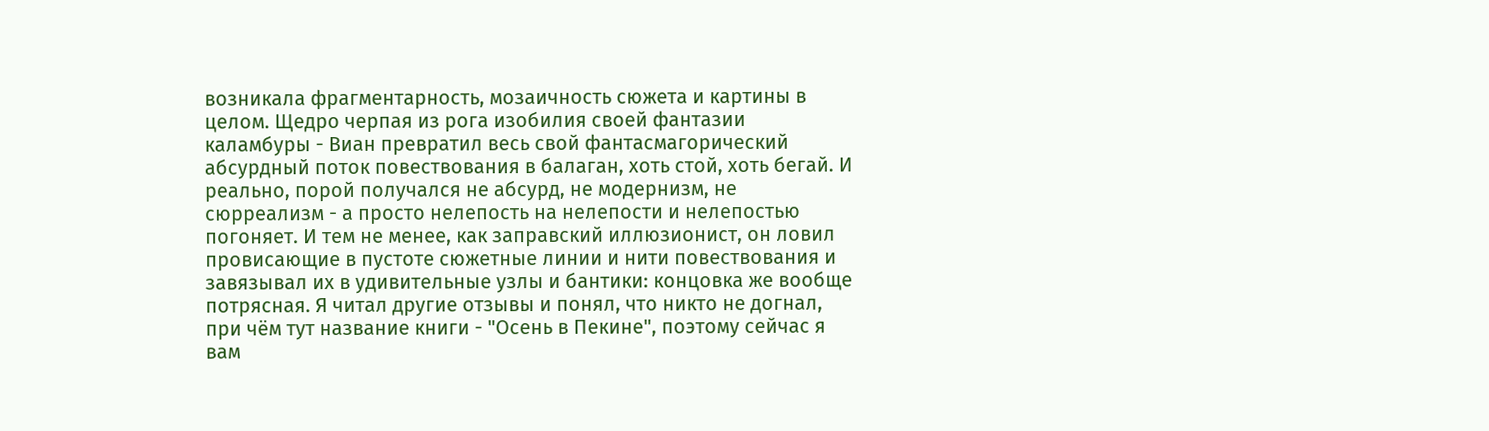возникала фрагментарность, мозаичность сюжета и картины в целом. Щедро черпая из рога изобилия своей фантазии каламбуры - Виан превратил весь свой фантасмагорический абсурдный поток повествования в балаган, хоть стой, хоть бегай. И реально, порой получался не абсурд, не модернизм, не сюрреализм - а просто нелепость на нелепости и нелепостью погоняет. И тем не менее, как заправский иллюзионист, он ловил провисающие в пустоте сюжетные линии и нити повествования и завязывал их в удивительные узлы и бантики: концовка же вообще потрясная. Я читал другие отзывы и понял, что никто не догнал, при чём тут название книги - "Осень в Пекине", поэтому сейчас я вам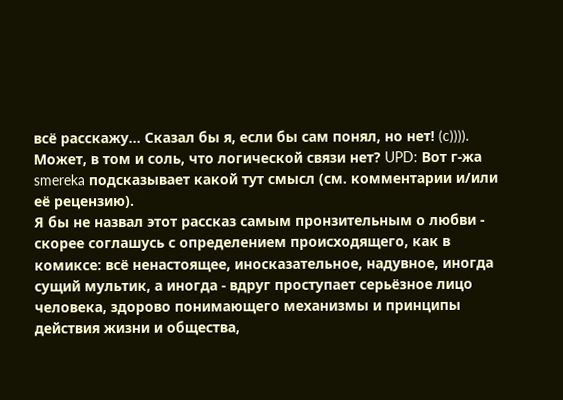всё расскажу... Сказал бы я, если бы сам понял, но нет! (c)))). Может, в том и соль, что логической связи нет? UPD: Вот г-жа smereka подсказывает какой тут смысл (см. комментарии и/или её рецензию).
Я бы не назвал этот рассказ самым пронзительным о любви - скорее соглашусь с определением происходящего, как в комиксе: всё ненастоящее, иносказательное, надувное, иногда сущий мультик, а иногда - вдруг проступает серьёзное лицо человека, здорово понимающего механизмы и принципы действия жизни и общества,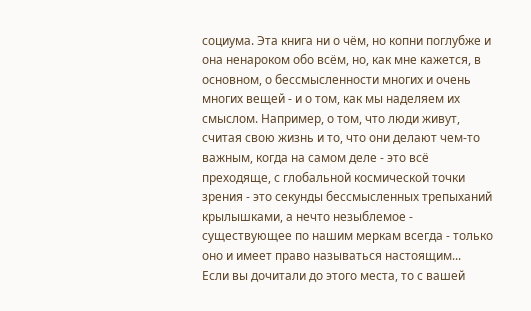социума. Эта книга ни о чём, но копни поглубже и она ненароком обо всём, но, как мне кажется, в основном, о бессмысленности многих и очень многих вещей - и о том, как мы наделяем их смыслом. Например, о том, что люди живут, считая свою жизнь и то, что они делают чем-то важным, когда на самом деле - это всё преходяще, с глобальной космической точки зрения - это секунды бессмысленных трепыханий крылышками, а нечто незыблемое - существующее по нашим меркам всегда - только оно и имеет право называться настоящим...
Если вы дочитали до этого места, то с вашей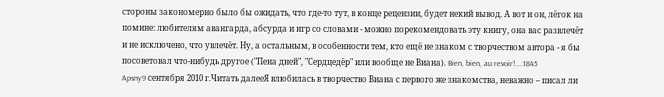стороны закономерно было бы ожидать, что где-то тут, в конце рецензии, будет некий вывод. А вот и он, лёгок на помине: любителям авангарда, абсурда и игр со словами - можно порекомендовать эту книгу, она вас развлечёт и не исключено, что увлечёт. Ну, а остальным, в особенности тем, кто ещё не знаком с творчеством автора - я бы посоветовал что-нибудь другое ("Пена дней", "Сердцедёр" или вообще не Виана). Bien, bien, au revoir!....1845
Apsny9 сентября 2010 г.Читать далееЯ влюбилась в творчество Виана с первого же знакомства, неважно – писал ли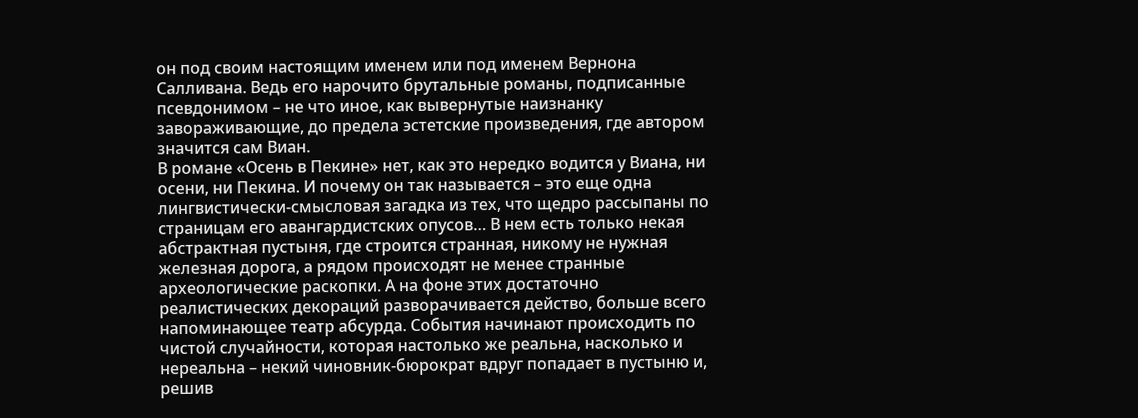он под своим настоящим именем или под именем Вернона Салливана. Ведь его нарочито брутальные романы, подписанные псевдонимом – не что иное, как вывернутые наизнанку завораживающие, до предела эстетские произведения, где автором значится сам Виан.
В романе «Осень в Пекине» нет, как это нередко водится у Виана, ни осени, ни Пекина. И почему он так называется – это еще одна лингвистически-смысловая загадка из тех, что щедро рассыпаны по страницам его авангардистских опусов… В нем есть только некая абстрактная пустыня, где строится странная, никому не нужная железная дорога, а рядом происходят не менее странные археологические раскопки. А на фоне этих достаточно реалистических декораций разворачивается действо, больше всего напоминающее театр абсурда. События начинают происходить по чистой случайности, которая настолько же реальна, насколько и нереальна – некий чиновник-бюрократ вдруг попадает в пустыню и, решив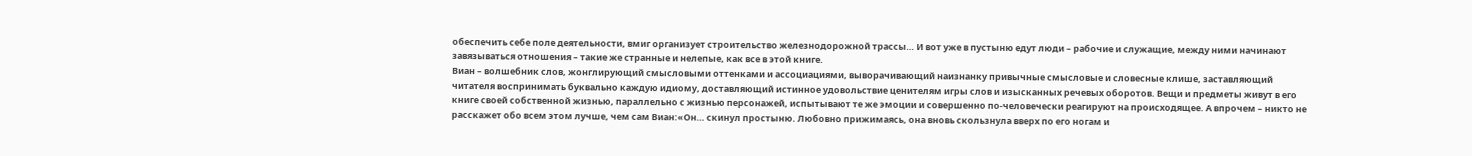обеспечить себе поле деятельности, вмиг организует строительство железнодорожной трассы… И вот уже в пустыню едут люди – рабочие и служащие, между ними начинают завязываться отношения – такие же странные и нелепые, как все в этой книге.
Виан – волшебник слов, жонглирующий смысловыми оттенками и ассоциациями, выворачивающий наизнанку привычные смысловые и словесные клише, заставляющий читателя воспринимать буквально каждую идиому, доставляющий истинное удовольствие ценителям игры слов и изысканных речевых оборотов. Вещи и предметы живут в его книге своей собственной жизнью, параллельно с жизнью персонажей, испытывают те же эмоции и совершенно по-человечески реагируют на происходящее. А впрочем – никто не расскажет обо всем этом лучше, чем сам Виан:«Он… скинул простыню. Любовно прижимаясь, она вновь скользнула вверх по его ногам и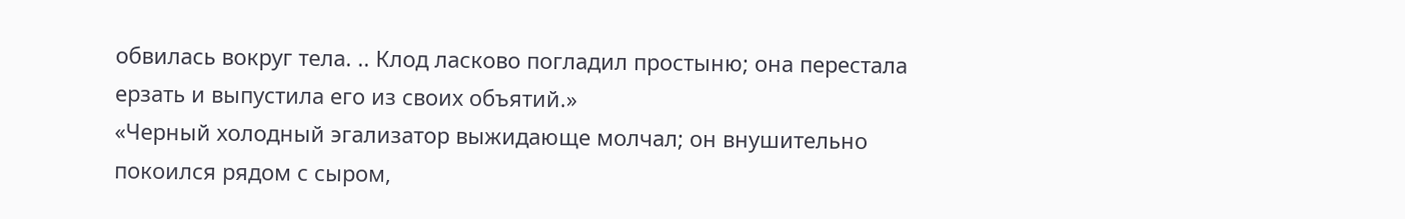обвилась вокруг тела. .. Клод ласково погладил простыню; она перестала ерзать и выпустила его из своих объятий.»
«Черный холодный эгализатор выжидающе молчал; он внушительно покоился рядом с сыром,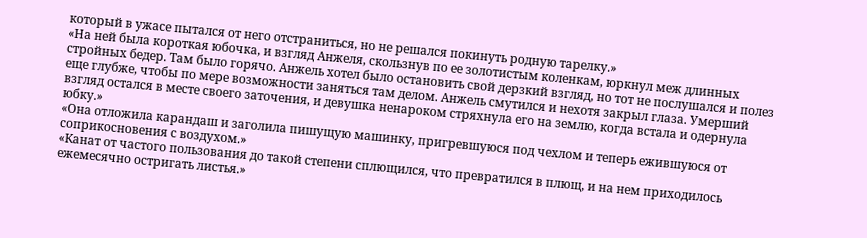который в ужасе пытался от него отстраниться, но не решался покинуть родную тарелку.»
«На ней была короткая юбочка, и взгляд Анжеля, скользнув по ее золотистым коленкам, юркнул меж длинных стройных бедер. Там было горячо. Анжель хотел было остановить свой дерзкий взгляд, но тот не послушался и полез еще глубже, чтобы по мере возможности заняться там делом. Анжель смутился и нехотя закрыл глаза. Умерший взгляд остался в месте своего заточения, и девушка ненароком стряхнула его на землю, когда встала и одернула юбку.»
«Она отложила карандаш и заголила пишущую машинку, пригревшуюся под чехлом и теперь ежившуюся от соприкосновения с воздухом.»
«Канат от частого пользования до такой степени сплющился, что превратился в плющ, и на нем приходилось ежемесячно остригать листья.»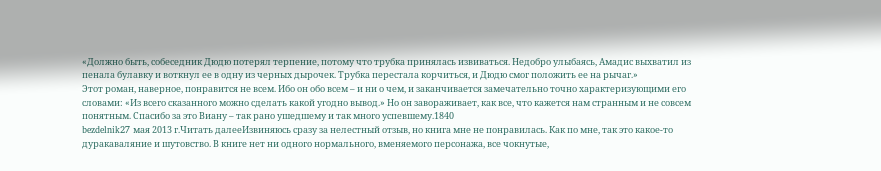«Должно быть, собеседник Дюдю потерял терпение, потому что трубка принялась извиваться. Недобро улыбаясь, Амадис выхватил из пенала булавку и воткнул ее в одну из черных дырочек. Трубка перестала корчиться, и Дюдю смог положить ее на рычаг.»
Этот роман, наверное, понравится не всем. Ибо он обо всем – и ни о чем, и заканчивается замечательно точно характеризующими его словами: «Из всего сказанного можно сделать какой угодно вывод.» Но он завораживает, как все, что кажется нам странным и не совсем понятным. Спасибо за это Виану – так рано ушедшему и так много успевшему.1840
bezdelnik27 мая 2013 г.Читать далееИзвиняюсь сразу за нелестный отзыв, но книга мне не понравилась. Как по мне, так это какое-то дуракаваляние и шутовство. В книге нет ни одного нормального, вменяемого персонажа, все чокнутые,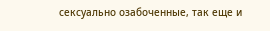сексуально озабоченные, так еще и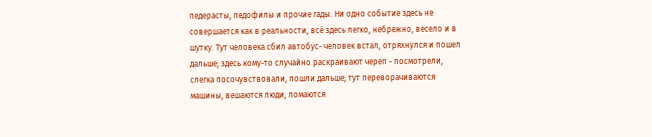педерасты, педофилы и прочие гады. Ни одно событие здесь не совершается как в реальности, всё здесь легко, небрежно, весело и в шутку. Тут человека сбил автобус- человек встал, отряхнулся и пошел дальше; здесь кому-то случайно раскраивают череп - посмотрели, слегка посочувствовали, пошли дальше; тут переворачиваются машины, вешаются люди, ломаются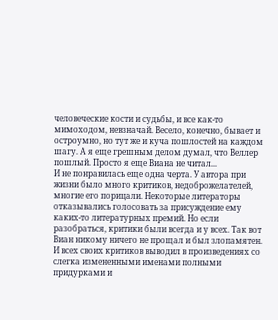человеческие кости и судьбы, и все как-то мимоходом, невзначай. Весело, конечно, бывает и остроумно, но тут же и куча пошлостей на каждом шагу. А я еще грешным делом думал, что Веллер пошлый. Просто я еще Виана не читал...
И не понравилась еще одна черта. У автора при жизни было много критиков, недоброжелателей, многие его порицали. Некоторые литераторы отказывались голосовать за присуждение ему каких-то литературных премий. Но если разобраться, критики были всегда и у всех. Так вот Виан никому ничего не прощал и был злопамятен. И всех своих критиков выводил в произведениях со слегка измененными именами полными придурками и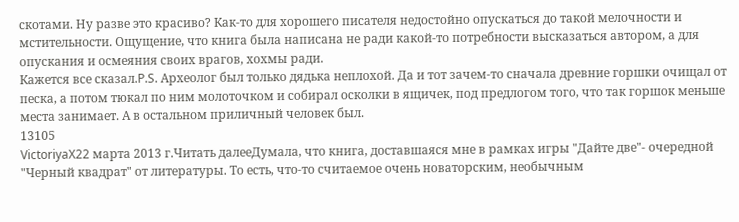скотами. Ну разве это красиво? Как-то для хорошего писателя недостойно опускаться до такой мелочности и мстительности. Ощущение, что книга была написана не ради какой-то потребности высказаться автором, а для опускания и осмеяния своих врагов, хохмы ради.
Кажется все сказал.P.S. Археолог был только дядька неплохой. Да и тот зачем-то сначала древние горшки очищал от песка, а потом тюкал по ним молоточком и собирал осколки в ящичек, под предлогом того, что так горшок меньше места занимает. А в остальном приличный человек был.
13105
VictoriyaX22 марта 2013 г.Читать далееДумала, что книга, доставшаяся мне в рамках игры "Дайте две"- очередной "Черный квадрат" от литературы. То есть, что-то считаемое очень новаторским, необычным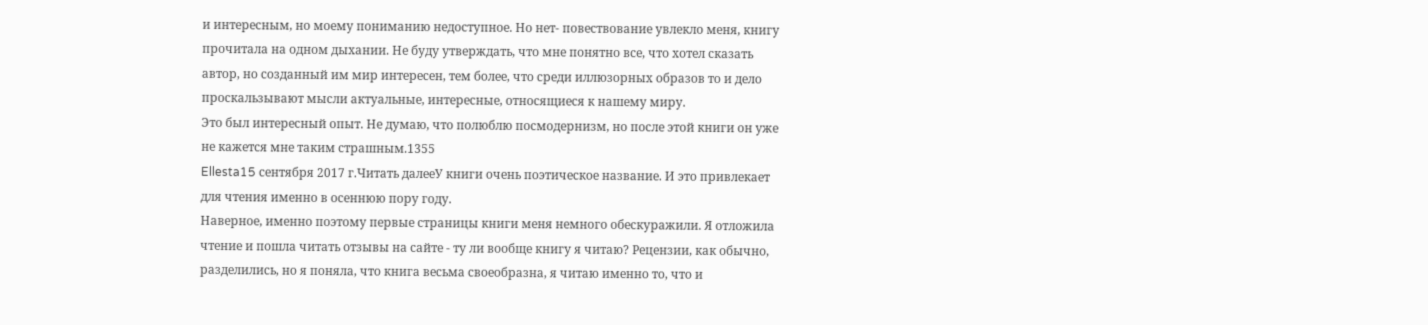и интересным, но моему пониманию недоступное. Но нет- повествование увлекло меня, книгу прочитала на одном дыхании. Не буду утверждать, что мне понятно все, что хотел сказать автор, но созданный им мир интересен, тем более, что среди иллюзорных образов то и дело проскальзывают мысли актуальные, интересные, относящиеся к нашему миру.
Это был интересный опыт. Не думаю, что полюблю посмодернизм, но после этой книги он уже не кажется мне таким страшным.1355
Ellesta15 сентября 2017 г.Читать далееУ книги очень поэтическое название. И это привлекает для чтения именно в осеннюю пору году.
Наверное, именно поэтому первые страницы книги меня немного обескуражили. Я отложила чтение и пошла читать отзывы на сайте - ту ли вообще книгу я читаю? Рецензии, как обычно, разделились, но я поняла, что книга весьма своеобразна, я читаю именно то, что и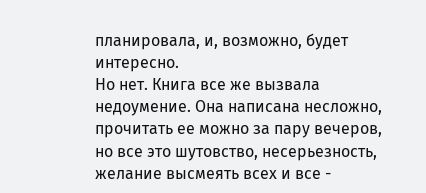планировала, и, возможно, будет интересно.
Но нет. Книга все же вызвала недоумение. Она написана несложно, прочитать ее можно за пару вечеров, но все это шутовство, несерьезность, желание высмеять всех и все -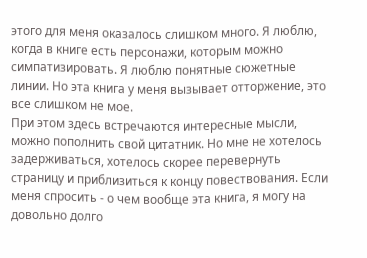этого для меня оказалось слишком много. Я люблю, когда в книге есть персонажи, которым можно симпатизировать. Я люблю понятные сюжетные линии. Но эта книга у меня вызывает отторжение, это все слишком не мое.
При этом здесь встречаются интересные мысли, можно пополнить свой цитатник. Но мне не хотелось задерживаться, хотелось скорее перевернуть страницу и приблизиться к концу повествования. Если меня спросить - о чем вообще эта книга, я могу на довольно долго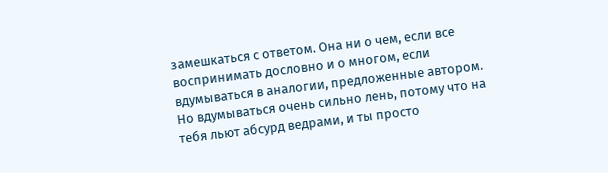замешкаться с ответом. Она ни о чем, если все воспринимать дословно и о многом, если вдумываться в аналогии, предложенные автором. Но вдумываться очень сильно лень, потому что на тебя льют абсурд ведрами, и ты просто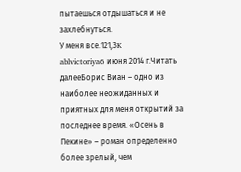пытаешься отдышаться и не захлебнуться.
У меня все.121,3K
ablvictoriya6 июня 2014 г.Читать далееБорис Виан – одно из наиболее неожиданных и приятных для меня открытий за последнее время. «Осень в Пекине» – роман определенно более зрелый, чем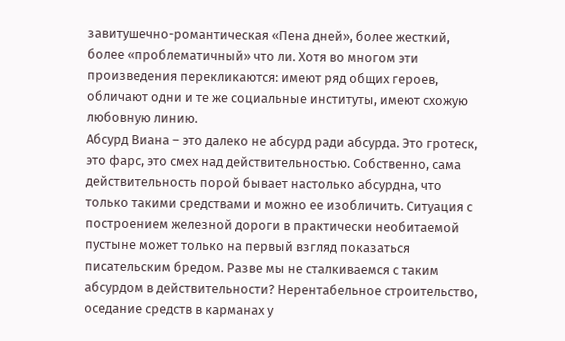завитушечно-романтическая «Пена дней», более жесткий, более «проблематичный» что ли. Хотя во многом эти произведения перекликаются: имеют ряд общих героев, обличают одни и те же социальные институты, имеют схожую любовную линию.
Абсурд Виана – это далеко не абсурд ради абсурда. Это гротеск, это фарс, это смех над действительностью. Собственно, сама действительность порой бывает настолько абсурдна, что только такими средствами и можно ее изобличить. Ситуация с построением железной дороги в практически необитаемой пустыне может только на первый взгляд показаться писательским бредом. Разве мы не сталкиваемся с таким абсурдом в действительности? Нерентабельное строительство, оседание средств в карманах у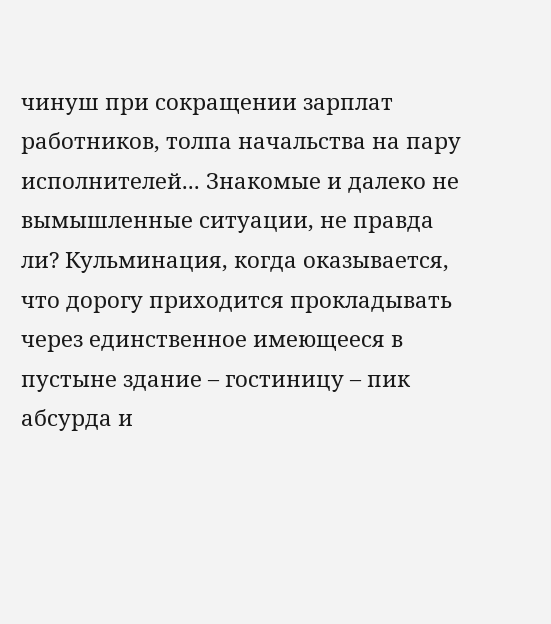чинуш при сокращении зарплат работников, толпа начальства на пару исполнителей... Знакомые и далеко не вымышленные ситуации, не правда ли? Кульминация, когда оказывается, что дорогу приходится прокладывать через единственное имеющееся в пустыне здание – гостиницу – пик абсурда и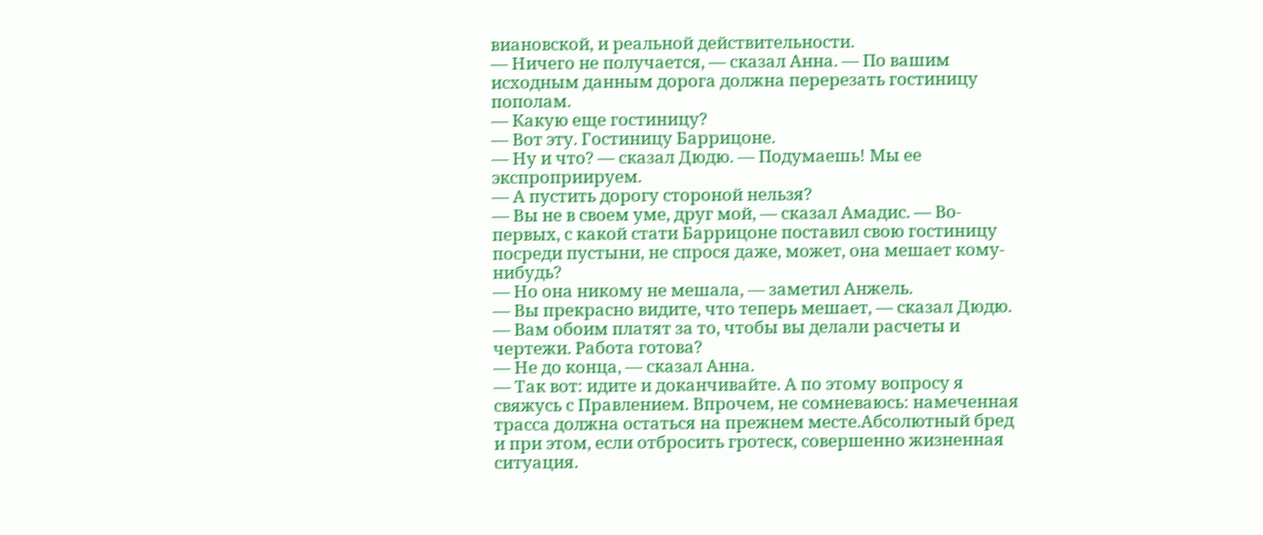виановской, и реальной действительности.
— Ничего не получается, — сказал Анна. — По вашим исходным данным дорога должна перерезать гостиницу пополам.
— Какую еще гостиницу?
— Вот эту. Гостиницу Баррицоне.
— Ну и что? — сказал Дюдю. — Подумаешь! Мы ее экспроприируем.
— А пустить дорогу стороной нельзя?
— Вы не в своем уме, друг мой, — сказал Амадис. — Во-первых, с какой стати Баррицоне поставил свою гостиницу посреди пустыни, не спрося даже, может, она мешает кому-нибудь?
— Но она никому не мешала, — заметил Анжель.
— Вы прекрасно видите, что теперь мешает, — сказал Дюдю. — Вам обоим платят за то, чтобы вы делали расчеты и чертежи. Работа готова?
— Не до конца, — сказал Анна.
— Так вот: идите и доканчивайте. А по этому вопросу я свяжусь с Правлением. Впрочем, не сомневаюсь: намеченная трасса должна остаться на прежнем месте.Абсолютный бред и при этом, если отбросить гротеск, совершенно жизненная ситуация.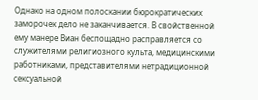Однако на одном полоскании бюрократических заморочек дело не заканчивается. В свойственной ему манере Виан беспощадно расправляется со служителями религиозного культа, медицинскими работниками, представителями нетрадиционной сексуальной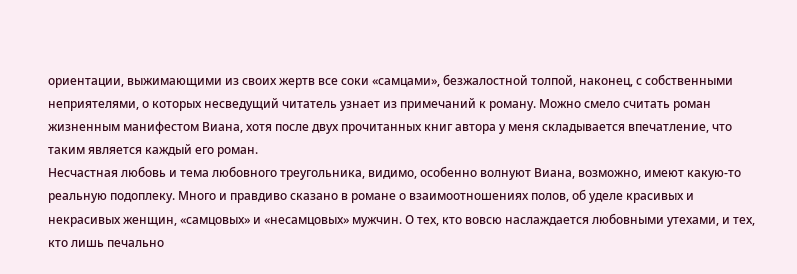ориентации, выжимающими из своих жертв все соки «самцами», безжалостной толпой, наконец, с собственными неприятелями, о которых несведущий читатель узнает из примечаний к роману. Можно смело считать роман жизненным манифестом Виана, хотя после двух прочитанных книг автора у меня складывается впечатление, что таким является каждый его роман.
Несчастная любовь и тема любовного треугольника, видимо, особенно волнуют Виана, возможно, имеют какую-то реальную подоплеку. Много и правдиво сказано в романе о взаимоотношениях полов, об уделе красивых и некрасивых женщин, «самцовых» и «несамцовых» мужчин. О тех, кто вовсю наслаждается любовными утехами, и тех, кто лишь печально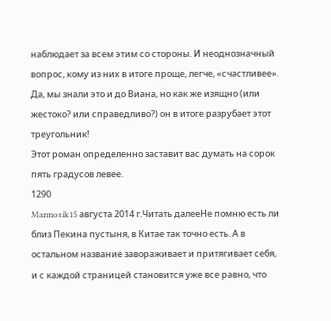наблюдает за всем этим со стороны. И неоднозначный вопрос, кому из них в итоге проще, легче, «счастливее». Да, мы знали это и до Виана, но как же изящно (или жестоко? или справедливо?) он в итоге разрубает этот треугольник!
Этот роман определенно заставит вас думать на сорок пять градусов левее.
1290
Marmosik15 августа 2014 г.Читать далееНе помню есть ли близ Пекина пустыня, в Китае так точно есть. А в остальном название завораживает и притягивает себя, и с каждой страницей становится уже все равно, что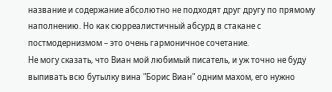название и содержание абсолютно не подходят друг другу по прямому наполнению. Но как сюрреалистичный абсурд в стакане с постмодернизмом – это очень гармоничное сочетание.
Не могу сказать, что Виан мой любимый писатель, и уж точно не буду выпивать всю бутылку вина "Борис Виан" одним махом, его нужно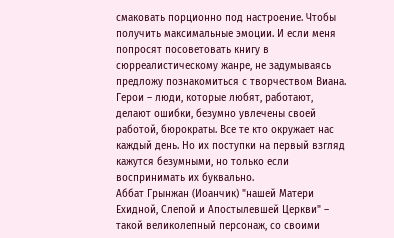смаковать порционно под настроение. Чтобы получить максимальные эмоции. И если меня попросят посоветовать книгу в сюрреалистическому жанре, не задумываясь предложу познакомиться с творчеством Виана.
Герои – люди, которые любят, работают, делают ошибки, безумно увлечены своей работой, бюрократы. Все те кто окружает нас каждый день. Но их поступки на первый взгляд кажутся безумными, но только если воспринимать их буквально.
Аббат Грынжан (Иоанчик) "нашей Матери Ехидной, Слепой и Апостылевшей Церкви" – такой великолепный персонаж, со своими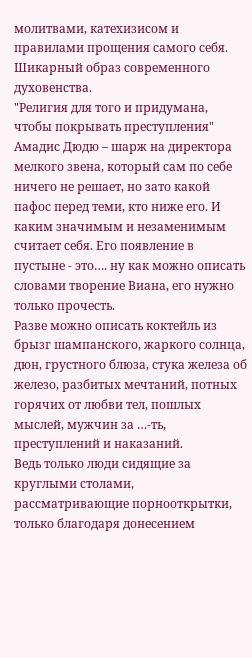молитвами, катехизисом и правилами прощения самого себя. Шикарный образ современного духовенства.
"Религия для того и придумана, чтобы покрывать преступления"
Амадис Дюдю – шарж на директора мелкого звена, который сам по себе ничего не решает, но зато какой пафос перед теми, кто ниже его. И каким значимым и незаменимым считает себя. Его появление в пустыне - это…. ну как можно описать словами творение Виана, его нужно только прочесть.
Разве можно описать коктейль из брызг шампанского, жаркого солнца, дюн, грустного блюза, стука железа об железо, разбитых мечтаний, потных горячих от любви тел, пошлых мыслей, мужчин за …-ть, преступлений и наказаний.
Ведь только люди сидящие за круглыми столами, рассматривающие порнооткрытки, только благодаря донесением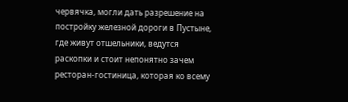червячка, могли дать разрешение на постройку железной дороги в Пустыне, где живут отшельники, ведутся раскопки и стоит непонятно зачем ресторан-гостиница, которая ко всему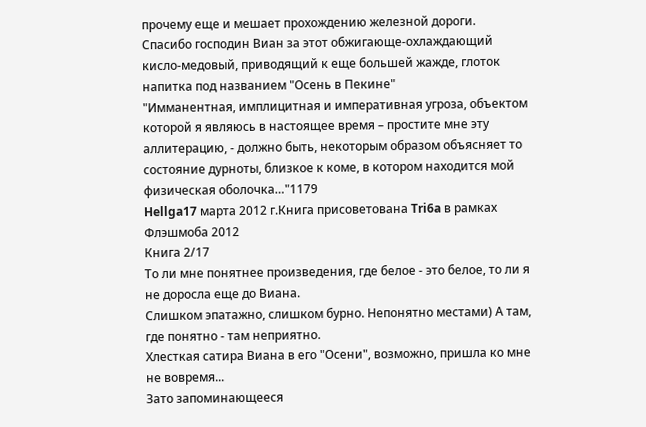прочему еще и мешает прохождению железной дороги.
Спасибо господин Виан за этот обжигающе-охлаждающий кисло-медовый, приводящий к еще большей жажде, глоток напитка под названием "Осень в Пекине"
"Имманентная, имплицитная и императивная угроза, объектом которой я являюсь в настоящее время – простите мне эту аллитерацию, - должно быть, некоторым образом объясняет то состояние дурноты, близкое к коме, в котором находится мой физическая оболочка…"1179
Hellga17 марта 2012 г.Книга присоветована Tri6a в рамках Флэшмоба 2012
Книга 2/17
То ли мне понятнее произведения, где белое - это белое, то ли я не доросла еще до Виана.
Слишком эпатажно, слишком бурно. Непонятно местами) А там, где понятно - там неприятно.
Хлесткая сатира Виана в его "Осени", возможно, пришла ко мне не вовремя...
Зато запоминающееся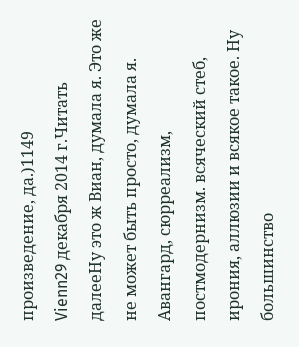произведение, да.)1149
Vienn29 декабря 2014 г.Читать далееНу это ж Виан, думала я. Это же не может быть просто, думала я. Авангард, сюрреализм, постмодернизм. всяческий стеб, ирония, аллюзии и всякое такое. Ну большинство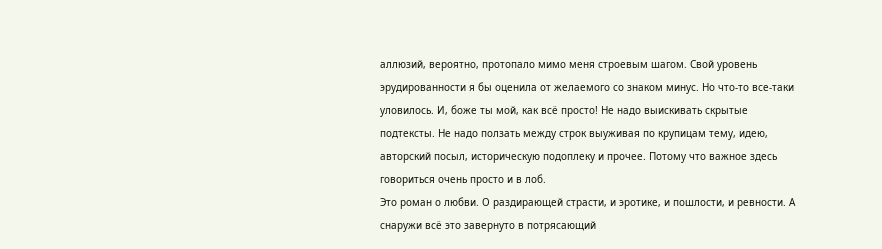аллюзий, вероятно, протопало мимо меня строевым шагом. Свой уровень эрудированности я бы оценила от желаемого со знаком минус. Но что-то все-таки уловилось. И, боже ты мой, как всё просто! Не надо выискивать скрытые подтексты. Не надо ползать между строк выуживая по крупицам тему, идею, авторский посыл, историческую подоплеку и прочее. Потому что важное здесь говориться очень просто и в лоб.
Это роман о любви. О раздирающей страсти, и эротике, и пошлости, и ревности. А снаружи всё это завернуто в потрясающий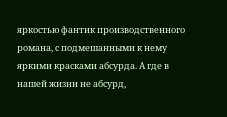яркостью фантик производственного романа, с подмешанными к нему яркими красками абсурда. А где в нашей жизни не абсурд,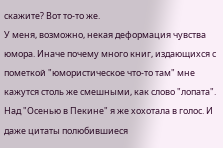скажите? Вот то-то же.
У меня, возможно, некая деформация чувства юмора. Иначе почему много книг, издающихся с пометкой "юмористическое что-то там" мне кажутся столь же смешными, как слово "лопата". Над "Осенью в Пекине" я же хохотала в голос. И даже цитаты полюбившиеся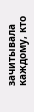зачитывала каждому, кто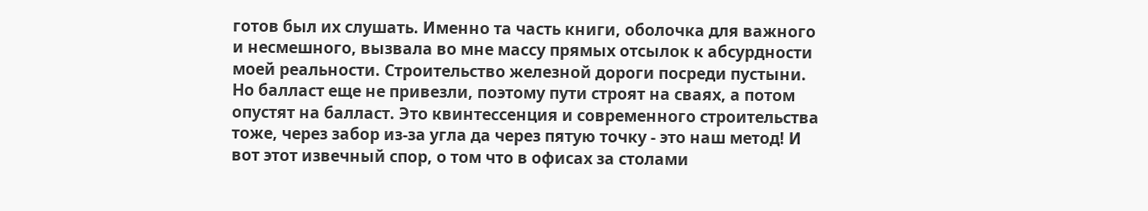готов был их слушать. Именно та часть книги, оболочка для важного и несмешного, вызвала во мне массу прямых отсылок к абсурдности моей реальности. Строительство железной дороги посреди пустыни. Но балласт еще не привезли, поэтому пути строят на сваях, а потом опустят на балласт. Это квинтессенция и современного строительства тоже, через забор из-за угла да через пятую точку - это наш метод! И вот этот извечный спор, о том что в офисах за столами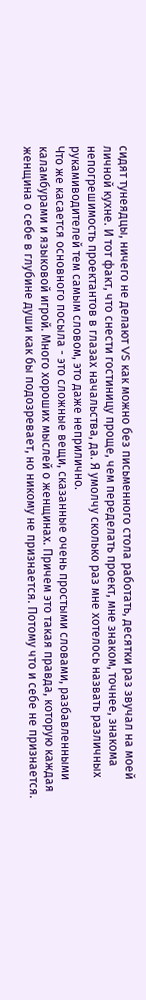сидят тунеядцы, ничего не делают VS как можно без письменного стола работать, десятки раз звучал на моей личной кухне. И тот факт, что снести гостиницу проще, чем переделать проект, мне знаком, точнее, знакома непогрешимость проектантов в глазах начальства, да. Я умолчу сколько раз мне хотелось назвать различных рукамиводителей тем самым словом, это даже неприлично.
Что же касается основного посыла - это сложные вещи, сказанные очень простыми словами, разбавленными каламбурами и языковой игрой. Много хороших мыслей о женщинах. Причем это такая правда, которую каждая женщина о себе в глубине души как бы подозревает, но никому не признается. Потому что и себе не признается.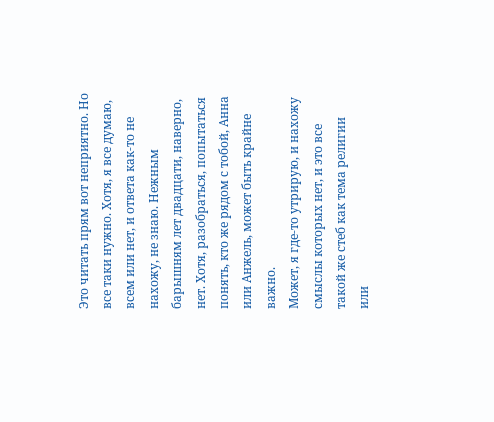Это читать прям вот неприятно. Но все таки нужно. Хотя, я все думаю, всем или нет, и ответа как-то не нахожу, не знаю. Нежным барышням лет двадцати, наверно, нет. Хотя, разобраться, попытаться понять, кто же рядом с тобой, Анна или Анжель, может быть крайне важно.
Может, я где-то утрирую, и нахожу смыслы которых нет, и это все такой же стеб как тема религии или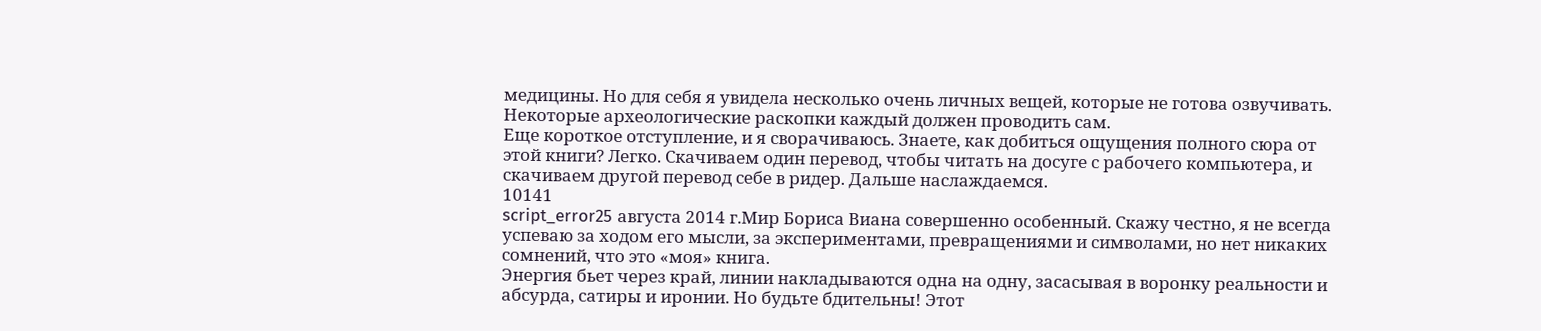медицины. Но для себя я увидела несколько очень личных вещей, которые не готова озвучивать. Некоторые археологические раскопки каждый должен проводить сам.
Еще короткое отступление, и я сворачиваюсь. Знаете, как добиться ощущения полного сюра от этой книги? Легко. Скачиваем один перевод, чтобы читать на досуге с рабочего компьютера, и скачиваем другой перевод себе в ридер. Дальше наслаждаемся.
10141
script_error25 августа 2014 г.Мир Бориса Виана совершенно особенный. Скажу честно, я не всегда успеваю за ходом его мысли, за экспериментами, превращениями и символами, но нет никаких сомнений, что это «моя» книга.
Энергия бьет через край, линии накладываются одна на одну, засасывая в воронку реальности и абсурда, сатиры и иронии. Но будьте бдительны! Этот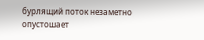бурлящий поток незаметно опустошает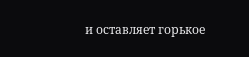и оставляет горькое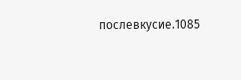послевкусие.1085